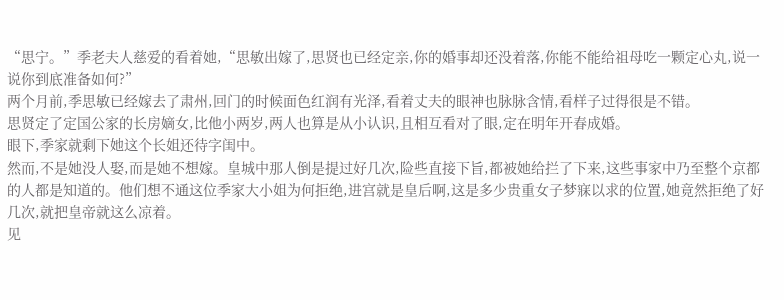“思宁。”季老夫人慈爱的看着她,“思敏出嫁了,思贤也已经定亲,你的婚事却还没着落,你能不能给祖母吃一颗定心丸,说一说你到底准备如何?”
两个月前,季思敏已经嫁去了肃州,回门的时候面色红润有光泽,看着丈夫的眼神也脉脉含情,看样子过得很是不错。
思贤定了定国公家的长房嫡女,比他小两岁,两人也算是从小认识,且相互看对了眼,定在明年开春成婚。
眼下,季家就剩下她这个长姐还待字闺中。
然而,不是她没人娶,而是她不想嫁。皇城中那人倒是提过好几次,险些直接下旨,都被她给拦了下来,这些事家中乃至整个京都的人都是知道的。他们想不通这位季家大小姐为何拒绝,进宫就是皇后啊,这是多少贵重女子梦寐以求的位置,她竟然拒绝了好几次,就把皇帝就这么凉着。
见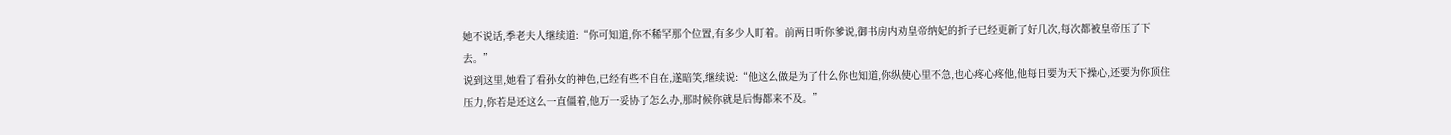她不说话,季老夫人继续道:“你可知道,你不稀罕那个位置,有多少人盯着。前两日听你爹说,御书房内劝皇帝纳妃的折子已经更新了好几次,每次都被皇帝压了下去。”
说到这里,她看了看孙女的神色,已经有些不自在,遂暗笑,继续说:“他这么做是为了什么你也知道,你纵使心里不急,也心疼心疼他,他每日要为天下操心,还要为你顶住压力,你若是还这么一直僵着,他万一妥协了怎么办,那时候你就是后悔都来不及。”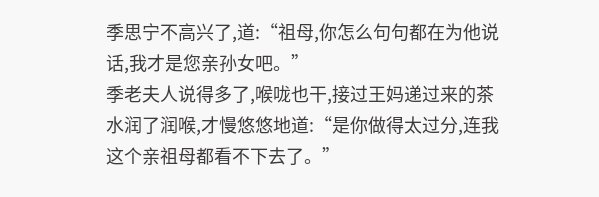季思宁不高兴了,道:“祖母,你怎么句句都在为他说话,我才是您亲孙女吧。”
季老夫人说得多了,喉咙也干,接过王妈递过来的茶水润了润喉,才慢悠悠地道:“是你做得太过分,连我这个亲祖母都看不下去了。”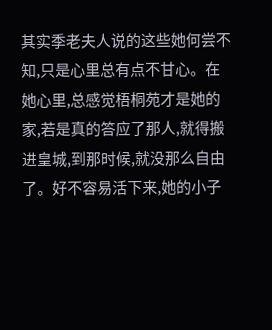其实季老夫人说的这些她何尝不知,只是心里总有点不甘心。在她心里,总感觉梧桐苑才是她的家,若是真的答应了那人,就得搬进皇城,到那时候,就没那么自由了。好不容易活下来,她的小子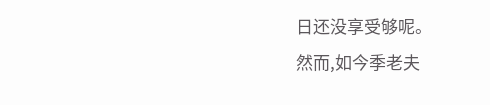日还没享受够呢。
然而,如今季老夫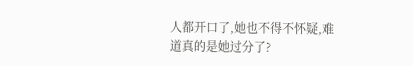人都开口了,她也不得不怀疑,难道真的是她过分了?